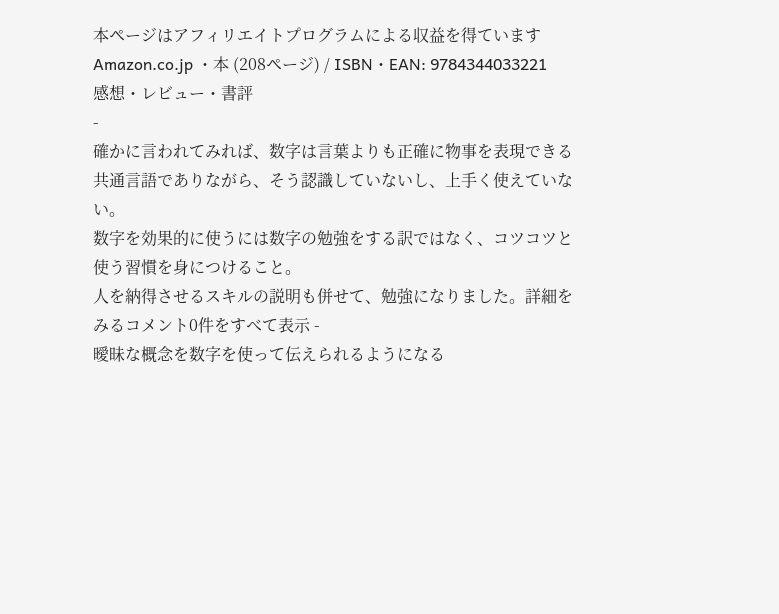本ページはアフィリエイトプログラムによる収益を得ています
Amazon.co.jp ・本 (208ページ) / ISBN・EAN: 9784344033221
感想・レビュー・書評
-
確かに言われてみれば、数字は言葉よりも正確に物事を表現できる共通言語でありながら、そう認識していないし、上手く使えていない。
数字を効果的に使うには数字の勉強をする訳ではなく、コツコツと使う習慣を身につけること。
人を納得させるスキルの説明も併せて、勉強になりました。詳細をみるコメント0件をすべて表示 -
曖昧な概念を数字を使って伝えられるようになる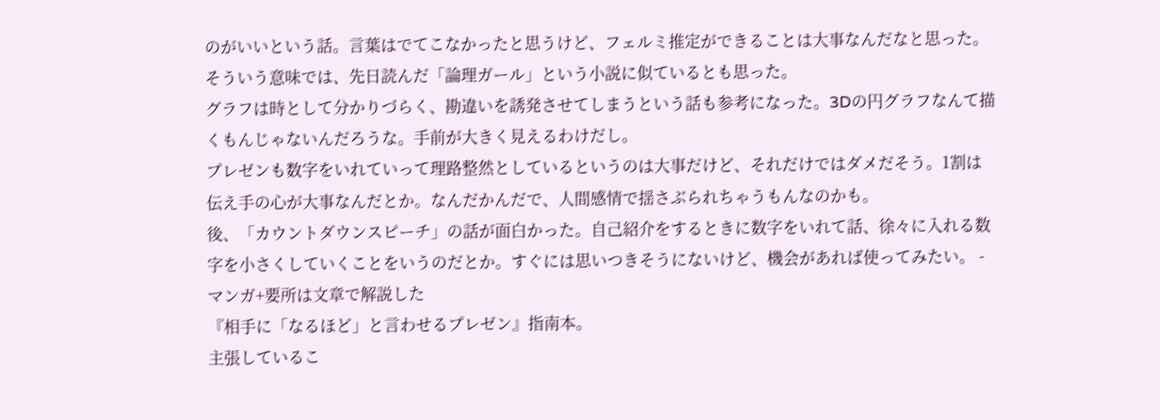のがいいという話。言葉はでてこなかったと思うけど、フェルミ推定ができることは大事なんだなと思った。そういう意味では、先日読んだ「論理ガール」という小説に似ているとも思った。
グラフは時として分かりづらく、勘違いを誘発させてしまうという話も参考になった。3Dの円グラフなんて描くもんじゃないんだろうな。手前が大きく見えるわけだし。
プレゼンも数字をいれていって理路整然としているというのは大事だけど、それだけではダメだそう。1割は伝え手の心が大事なんだとか。なんだかんだで、人間感情で揺さぶられちゃうもんなのかも。
後、「カウントダウンスピーチ」の話が面白かった。自己紹介をするときに数字をいれて話、徐々に入れる数字を小さくしていくことをいうのだとか。すぐには思いつきそうにないけど、機会があれば使ってみたい。 -
マンガ+要所は文章で解説した
『相手に「なるほど」と言わせるプレゼン』指南本。
主張しているこ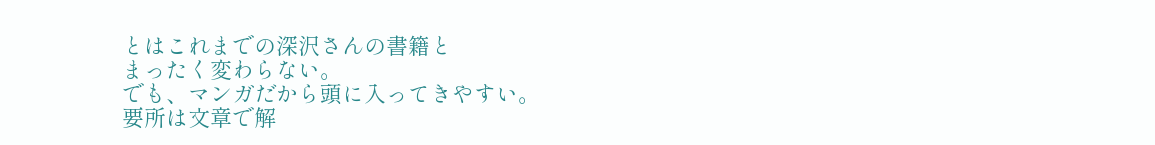とはこれまでの深沢さんの書籍と
まったく変わらない。
でも、マンガだから頭に入ってきやすい。
要所は文章で解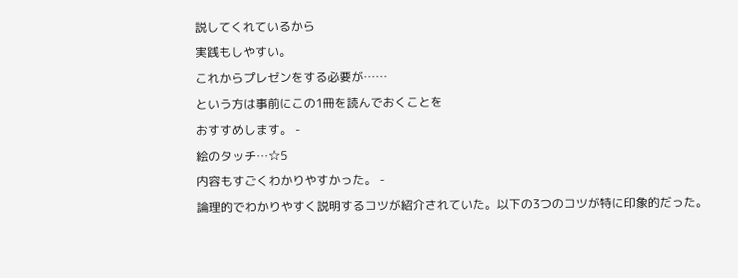説してくれているから
実践もしやすい。
これからプレゼンをする必要が……
という方は事前にこの1冊を読んでおくことを
おすすめします。 -
絵のタッチ…☆5
内容もすごくわかりやすかった。 -
論理的でわかりやすく説明するコツが紹介されていた。以下の3つのコツが特に印象的だった。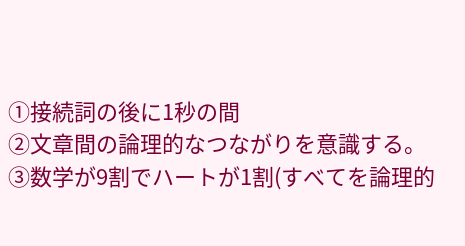①接続詞の後に1秒の間
②文章間の論理的なつながりを意識する。
③数学が9割でハートが1割(すべてを論理的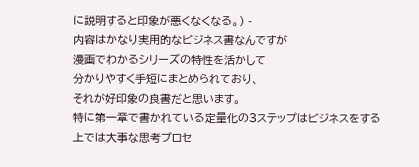に説明すると印象が悪くなくなる。) -
内容はかなり実用的なビジネス書なんですが
漫画でわかるシリーズの特性を活かして
分かりやすく手短にまとめられており、
それが好印象の良書だと思います。
特に第一章で書かれている定量化の3ステップはビジネスをする上では大事な思考プロセ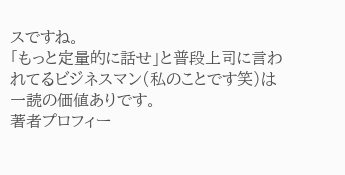スですね。
「もっと定量的に話せ」と普段上司に言われてるビジネスマン(私のことです笑)は一読の価値ありです。
著者プロフィー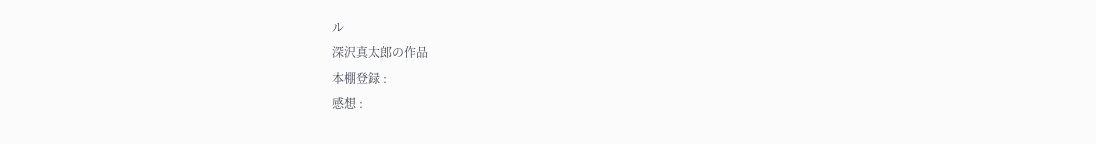ル
深沢真太郎の作品
本棚登録 :
感想 :